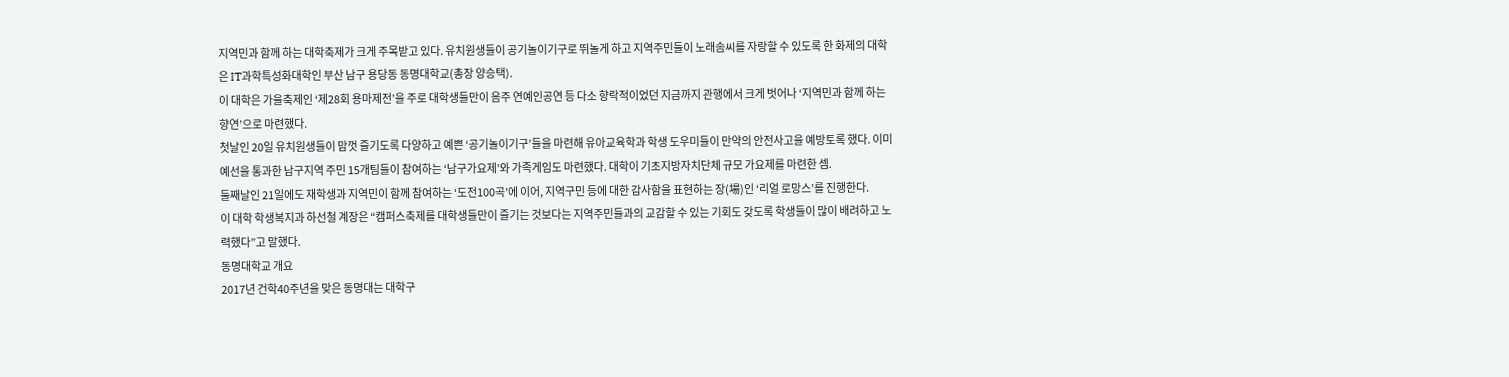지역민과 함께 하는 대학축제가 크게 주목받고 있다. 유치원생들이 공기놀이기구로 뛰놀게 하고 지역주민들이 노래솜씨를 자랑할 수 있도록 한 화제의 대학은 IT과학특성화대학인 부산 남구 용당동 동명대학교(총장 양승택).
이 대학은 가을축제인 ‘제28회 용마제전’을 주로 대학생들만이 음주 연예인공연 등 다소 향락적이었던 지금까지 관행에서 크게 벗어나 ‘지역민과 함께 하는 향연’으로 마련했다.
첫날인 20일 유치원생들이 맘껏 즐기도록 다양하고 예쁜 ‘공기놀이기구’들을 마련해 유아교육학과 학생 도우미들이 만약의 안전사고을 예방토록 했다. 이미 예선을 통과한 남구지역 주민 15개팀들이 참여하는 ‘남구가요제’와 가족게임도 마련했다. 대학이 기초지방자치단체 규모 가요제를 마련한 셈.
둘째날인 21일에도 재학생과 지역민이 함께 참여하는 ‘도전100곡’에 이어, 지역구민 등에 대한 감사함을 표현하는 장(場)인 ‘리얼 로망스’를 진행한다.
이 대학 학생복지과 하선철 계장은 “캠퍼스축제를 대학생들만이 즐기는 것보다는 지역주민들과의 교감할 수 있는 기회도 갖도록 학생들이 많이 배려하고 노력했다”고 말했다.
동명대학교 개요
2017년 건학40주년을 맞은 동명대는 대학구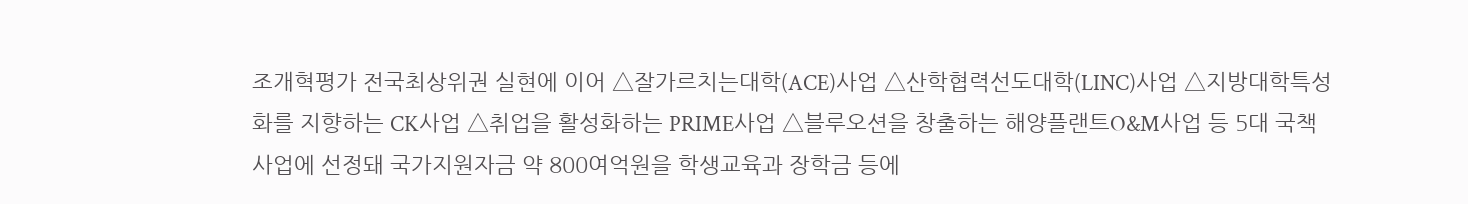조개혁평가 전국최상위권 실현에 이어 △잘가르치는대학(ACE)사업 △산학협력선도대학(LINC)사업 △지방대학특성화를 지향하는 CK사업 △취업을 활성화하는 PRIME사업 △블루오션을 창출하는 해양플랜트O&M사업 등 5대 국책사업에 선정돼 국가지원자금 약 800여억원을 학생교육과 장학금 등에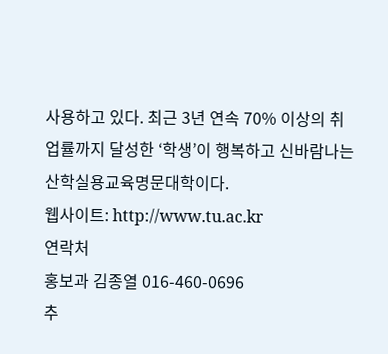사용하고 있다. 최근 3년 연속 70% 이상의 취업률까지 달성한 ‘학생’이 행복하고 신바람나는 산학실용교육명문대학이다.
웹사이트: http://www.tu.ac.kr
연락처
홍보과 김종열 016-460-0696
추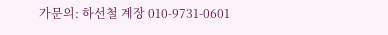가문의: 하선철 계장 010-9731-0601